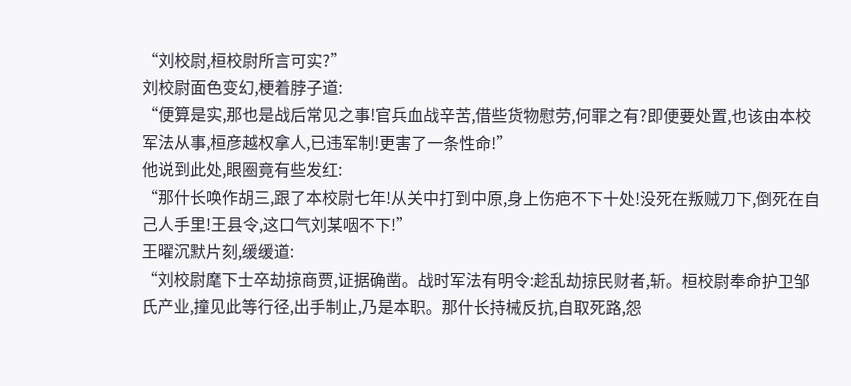“刘校尉,桓校尉所言可实?”
刘校尉面色变幻,梗着脖子道:
“便算是实,那也是战后常见之事!官兵血战辛苦,借些货物慰劳,何罪之有?即便要处置,也该由本校军法从事,桓彦越权拿人,已违军制!更害了一条性命!”
他说到此处,眼圈竟有些发红:
“那什长唤作胡三,跟了本校尉七年!从关中打到中原,身上伤疤不下十处!没死在叛贼刀下,倒死在自己人手里!王县令,这口气刘某咽不下!”
王曜沉默片刻,缓缓道:
“刘校尉麾下士卒劫掠商贾,证据确凿。战时军法有明令:趁乱劫掠民财者,斩。桓校尉奉命护卫邹氏产业,撞见此等行径,出手制止,乃是本职。那什长持械反抗,自取死路,怨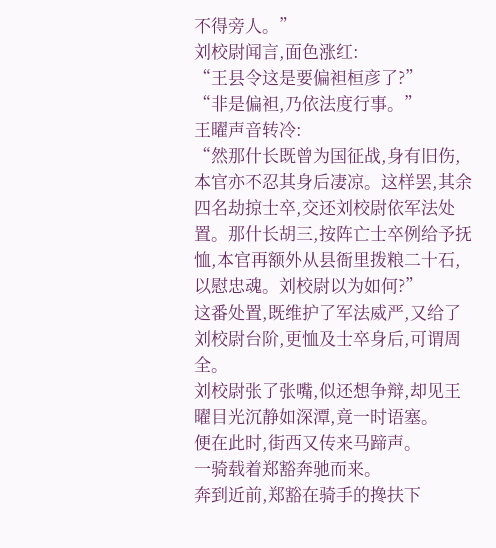不得旁人。”
刘校尉闻言,面色涨红:
“王县令这是要偏袒桓彦了?”
“非是偏袒,乃依法度行事。”
王曜声音转冷:
“然那什长既曾为国征战,身有旧伤,本官亦不忍其身后凄凉。这样罢,其余四名劫掠士卒,交还刘校尉依军法处置。那什长胡三,按阵亡士卒例给予抚恤,本官再额外从县衙里拨粮二十石,以慰忠魂。刘校尉以为如何?”
这番处置,既维护了军法威严,又给了刘校尉台阶,更恤及士卒身后,可谓周全。
刘校尉张了张嘴,似还想争辩,却见王曜目光沉静如深潭,竟一时语塞。
便在此时,街西又传来马蹄声。
一骑载着郑豁奔驰而来。
奔到近前,郑豁在骑手的搀扶下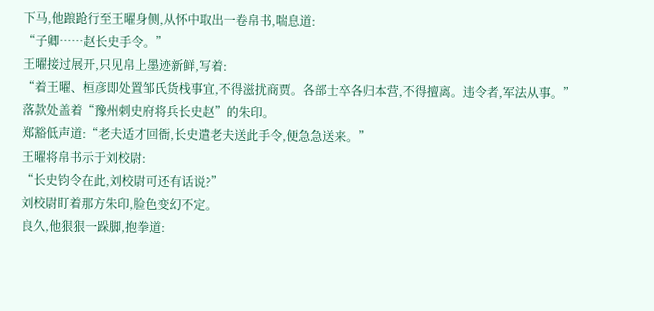下马,他踉跄行至王曜身侧,从怀中取出一卷帛书,喘息道:
“子卿……赵长史手令。”
王曜接过展开,只见帛上墨迹新鲜,写着:
“着王曜、桓彦即处置邹氏货栈事宜,不得滋扰商贾。各部士卒各归本营,不得擅离。违令者,军法从事。”
落款处盖着“豫州刺史府将兵长史赵”的朱印。
郑豁低声道:“老夫适才回衙,长史遣老夫送此手令,便急急送来。”
王曜将帛书示于刘校尉:
“长史钧令在此,刘校尉可还有话说?”
刘校尉盯着那方朱印,脸色变幻不定。
良久,他狠狠一跺脚,抱拳道: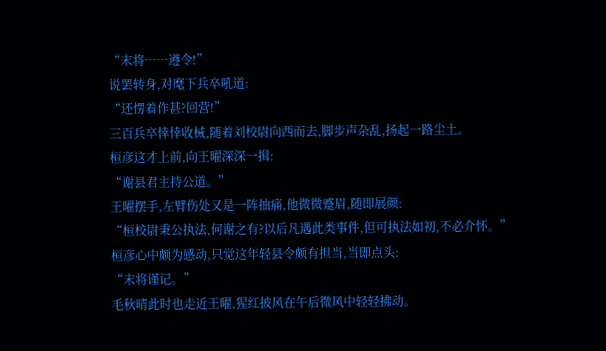“末将……遵令!”
说罢转身,对麾下兵卒吼道:
“还愣着作甚?回营!”
三百兵卒悻悻收械,随着刘校尉向西而去,脚步声杂乱,扬起一路尘土。
桓彦这才上前,向王曜深深一揖:
“谢县君主持公道。”
王曜摆手,左臂伤处又是一阵抽痛,他微微蹙眉,随即展颜:
“桓校尉秉公执法,何谢之有?以后凡遇此类事件,但可执法如初,不必介怀。”
桓彦心中颇为感动,只觉这年轻县令颇有担当,当即点头:
“末将谨记。”
毛秋晴此时也走近王曜,猩红披风在午后微风中轻轻拂动。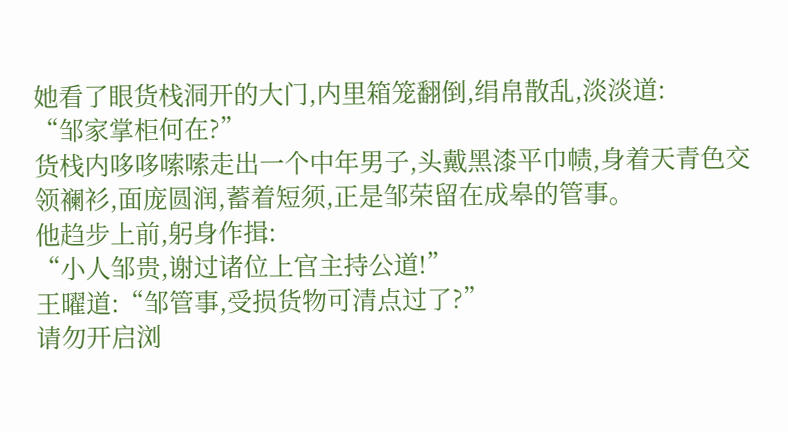她看了眼货栈洞开的大门,内里箱笼翻倒,绢帛散乱,淡淡道:
“邹家掌柜何在?”
货栈内哆哆嗦嗦走出一个中年男子,头戴黑漆平巾帻,身着天青色交领襕衫,面庞圆润,蓄着短须,正是邹荣留在成皋的管事。
他趋步上前,躬身作揖:
“小人邹贵,谢过诸位上官主持公道!”
王曜道:“邹管事,受损货物可清点过了?”
请勿开启浏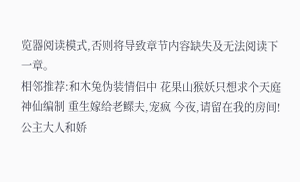览器阅读模式,否则将导致章节内容缺失及无法阅读下一章。
相邻推荐:和木兔伪装情侣中 花果山猴妖只想求个天庭神仙编制 重生嫁给老鳏夫,宠疯 今夜,请留在我的房间! 公主大人和娇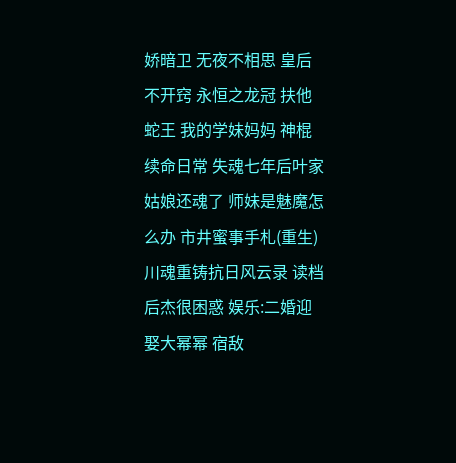娇暗卫 无夜不相思 皇后不开窍 永恒之龙冠 扶他蛇王 我的学妹妈妈 神棍续命日常 失魂七年后叶家姑娘还魂了 师妹是魅魔怎么办 市井蜜事手札(重生) 川魂重铸抗日风云录 读档后杰很困惑 娱乐:二婚迎娶大幂幂 宿敌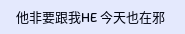他非要跟我HE 今天也在邪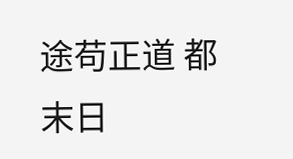途苟正道 都末日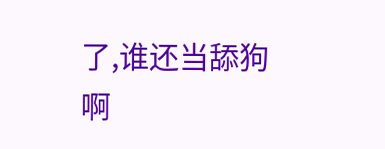了,谁还当舔狗啊